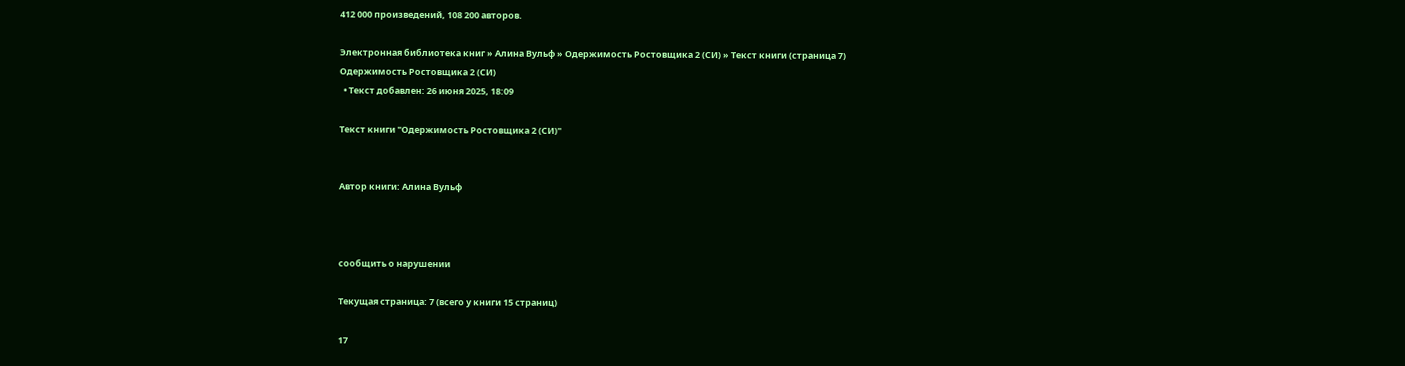412 000 произведений, 108 200 авторов.

Электронная библиотека книг » Алина Вульф » Одержимость Ростовщика 2 (СИ) » Текст книги (страница 7)
Одержимость Ростовщика 2 (СИ)
  • Текст добавлен: 26 июня 2025, 18:09

Текст книги "Одержимость Ростовщика 2 (СИ)"


Автор книги: Алина Вульф



сообщить о нарушении

Текущая страница: 7 (всего у книги 15 страниц)

17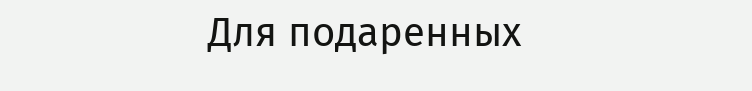Для подаренных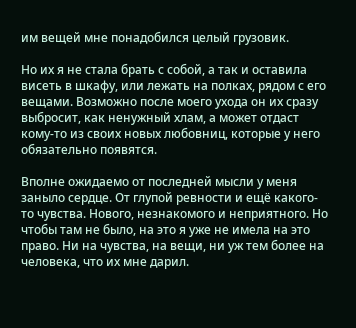им вещей мне понадобился целый грузовик.

Но их я не стала брать с собой, а так и оставила висеть в шкафу, или лежать на полках, рядом с его вещами. Возможно после моего ухода он их сразу выбросит, как ненужный хлам, а может отдаст кому-то из своих новых любовниц, которые у него обязательно появятся.

Вполне ожидаемо от последней мысли у меня заныло сердце. От глупой ревности и ещё какого-то чувства. Нового, незнакомого и неприятного. Но чтобы там не было, на это я уже не имела на это право. Ни на чувства, на вещи, ни уж тем более на человека, что их мне дарил.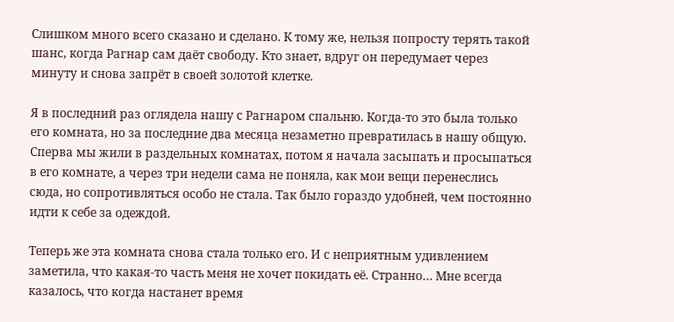Слишком много всего сказано и сделано. К тому же, нельзя попросту терять такой шанс, когда Рагнар сам даёт свободу. Кто знает, вдруг он передумает через минуту и снова запрёт в своей золотой клетке.

Я в последний раз оглядела нашу с Рагнаром спальню. Когда-то это была только его комната, но за последние два месяца незаметно превратилась в нашу общую. Сперва мы жили в раздельных комнатах, потом я начала засыпать и просыпаться в его комнате, а через три недели сама не поняла, как мои вещи перенеслись сюда, но сопротивляться особо не стала. Так было гораздо удобней, чем постоянно идти к себе за одеждой.

Теперь же эта комната снова стала только его. И с неприятным удивлением заметила, что какая-то часть меня не хочет покидать её. Странно… Мне всегда казалось, что когда настанет время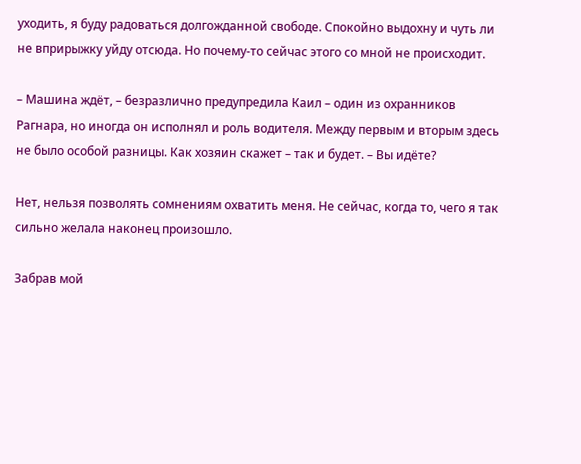уходить, я буду радоваться долгожданной свободе. Спокойно выдохну и чуть ли не вприрыжку уйду отсюда. Но почему-то сейчас этого со мной не происходит.

– Машина ждёт, – безразлично предупредила Каил – один из охранников Рагнара, но иногда он исполнял и роль водителя. Между первым и вторым здесь не было особой разницы. Как хозяин скажет – так и будет. – Вы идёте?

Нет, нельзя позволять сомнениям охватить меня. Не сейчас, когда то, чего я так сильно желала наконец произошло.

Забрав мой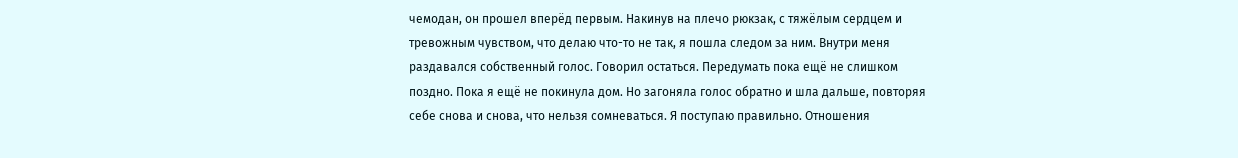чемодан, он прошел вперёд первым. Накинув на плечо рюкзак, с тяжёлым сердцем и тревожным чувством, что делаю что-то не так, я пошла следом за ним. Внутри меня раздавался собственный голос. Говорил остаться. Передумать пока ещё не слишком поздно. Пока я ещё не покинула дом. Но загоняла голос обратно и шла дальше, повторяя себе снова и снова, что нельзя сомневаться. Я поступаю правильно. Отношения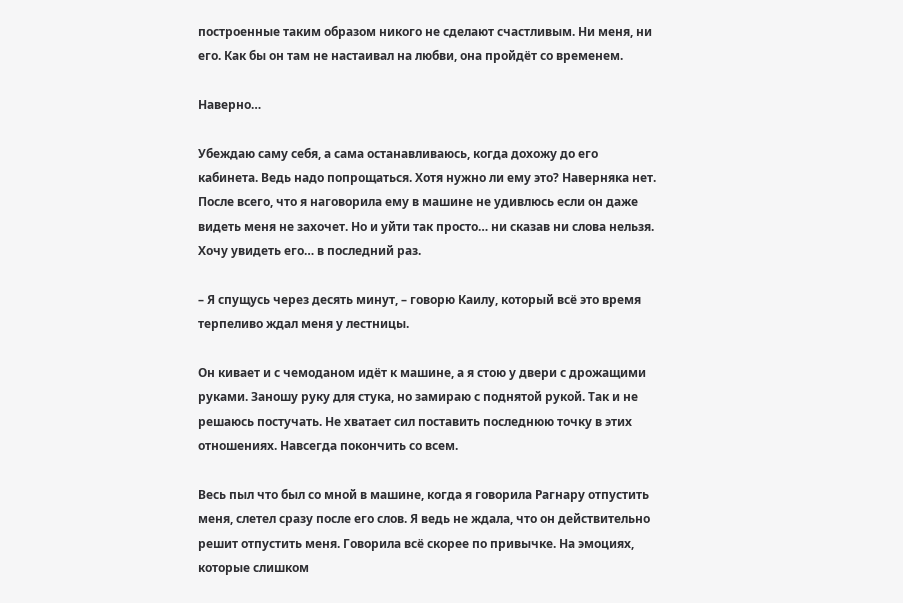построенные таким образом никого не сделают счастливым. Ни меня, ни его. Как бы он там не настаивал на любви, она пройдёт со временем.

Наверно…

Убеждаю саму себя, а сама останавливаюсь, когда дохожу до его кабинета. Ведь надо попрощаться. Хотя нужно ли ему это? Наверняка нет. После всего, что я наговорила ему в машине не удивлюсь если он даже видеть меня не захочет. Но и уйти так просто… ни сказав ни слова нельзя. Хочу увидеть его… в последний раз.

– Я спущусь через десять минут, – говорю Каилу, который всё это время терпеливо ждал меня у лестницы.

Он кивает и с чемоданом идёт к машине, а я стою у двери с дрожащими руками. Заношу руку для стука, но замираю с поднятой рукой. Так и не решаюсь постучать. Не хватает сил поставить последнюю точку в этих отношениях. Навсегда покончить со всем.

Весь пыл что был со мной в машине, когда я говорила Рагнару отпустить меня, слетел сразу после его слов. Я ведь не ждала, что он действительно решит отпустить меня. Говорила всё скорее по привычке. На эмоциях, которые слишком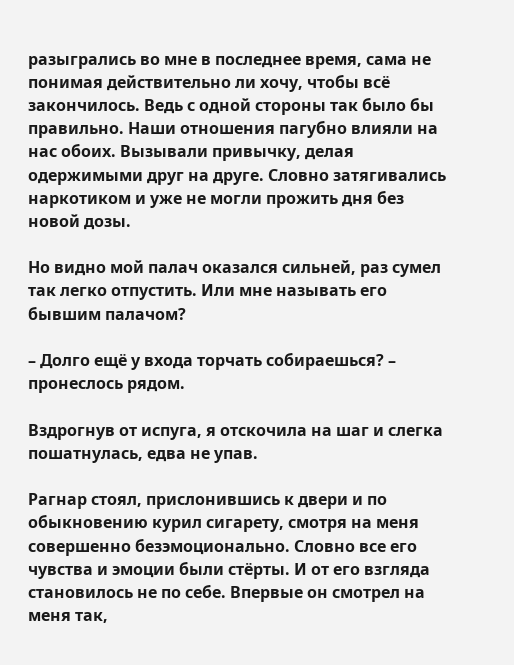разыгрались во мне в последнее время, сама не понимая действительно ли хочу, чтобы всё закончилось. Ведь с одной стороны так было бы правильно. Наши отношения пагубно влияли на нас обоих. Вызывали привычку, делая одержимыми друг на друге. Словно затягивались наркотиком и уже не могли прожить дня без новой дозы.

Но видно мой палач оказался сильней, раз сумел так легко отпустить. Или мне называть его бывшим палачом?

– Долго ещё у входа торчать собираешься? – пронеслось рядом.

Вздрогнув от испуга, я отскочила на шаг и слегка пошатнулась, едва не упав.

Рагнар стоял, прислонившись к двери и по обыкновению курил сигарету, смотря на меня совершенно безэмоционально. Словно все его чувства и эмоции были стёрты. И от его взгляда становилось не по себе. Впервые он смотрел на меня так,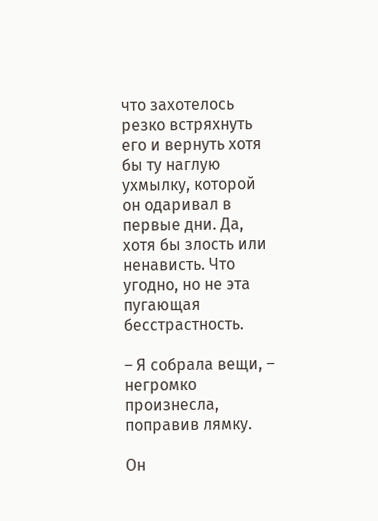что захотелось резко встряхнуть его и вернуть хотя бы ту наглую ухмылку, которой он одаривал в первые дни. Да, хотя бы злость или ненависть. Что угодно, но не эта пугающая бесстрастность.

– Я собрала вещи, – негромко произнесла, поправив лямку.

Он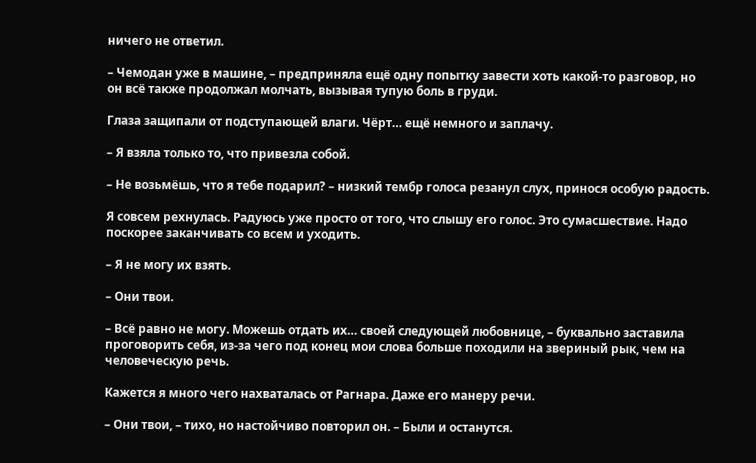ничего не ответил.

– Чемодан уже в машине, – предприняла ещё одну попытку завести хоть какой-то разговор, но он всё также продолжал молчать, вызывая тупую боль в груди.

Глаза защипали от подступающей влаги. Чёрт… ещё немного и заплачу.

– Я взяла только то, что привезла собой.

– Не возьмёшь, что я тебе подарил? – низкий тембр голоса резанул слух, принося особую радость.

Я совсем рехнулась. Радуюсь уже просто от того, что слышу его голос. Это сумасшествие. Надо поскорее заканчивать со всем и уходить.

– Я не могу их взять.

– Они твои.

– Всё равно не могу. Можешь отдать их… своей следующей любовнице, – буквально заставила проговорить себя, из-за чего под конец мои слова больше походили на звериный рык, чем на человеческую речь.

Кажется я много чего нахваталась от Рагнара. Даже его манеру речи.

– Они твои, – тихо, но настойчиво повторил он. – Были и останутся.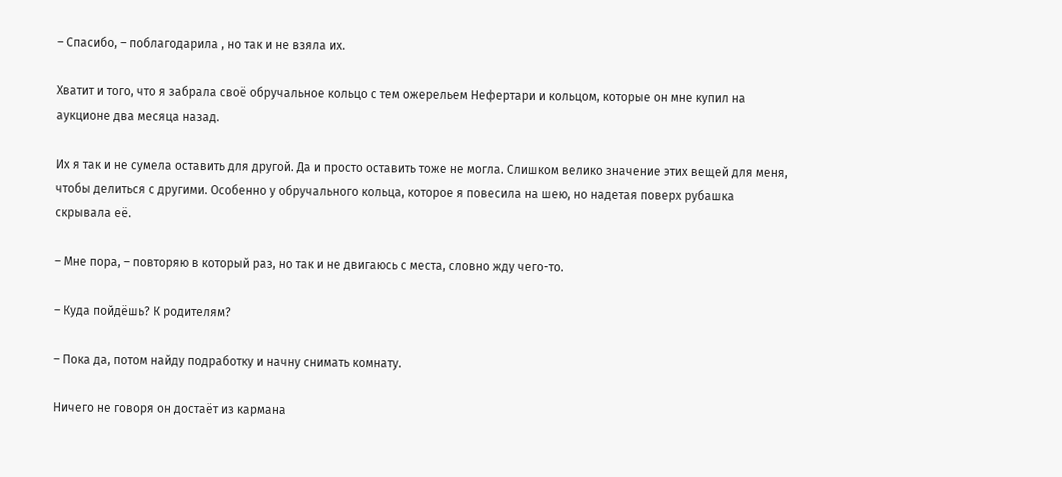– Спасибо, – поблагодарила , но так и не взяла их.

Хватит и того, что я забрала своё обручальное кольцо с тем ожерельем Нефертари и кольцом, которые он мне купил на аукционе два месяца назад.

Их я так и не сумела оставить для другой. Да и просто оставить тоже не могла. Слишком велико значение этих вещей для меня, чтобы делиться с другими. Особенно у обручального кольца, которое я повесила на шею, но надетая поверх рубашка скрывала её.

– Мне пора, – повторяю в который раз, но так и не двигаюсь с места, словно жду чего-то.

– Куда пойдёшь? К родителям?

– Пока да, потом найду подработку и начну снимать комнату.

Ничего не говоря он достаёт из кармана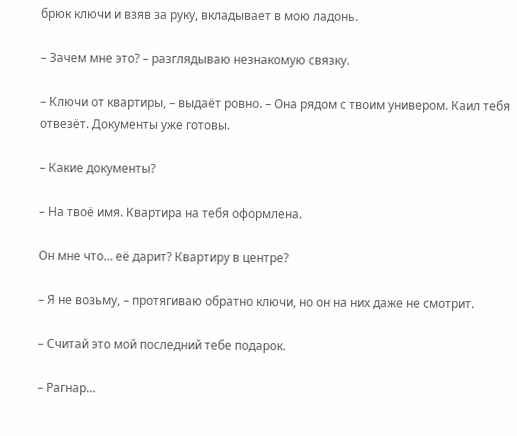брюк ключи и взяв за руку, вкладывает в мою ладонь.

– Зачем мне это? – разглядываю незнакомую связку.

– Ключи от квартиры, – выдаёт ровно. – Она рядом с твоим универом. Каил тебя отвезёт. Документы уже готовы.

– Какие документы?

– На твоё имя. Квартира на тебя оформлена.

Он мне что… её дарит? Квартиру в центре?

– Я не возьму, – протягиваю обратно ключи, но он на них даже не смотрит.

– Считай это мой последний тебе подарок.

– Рагнар…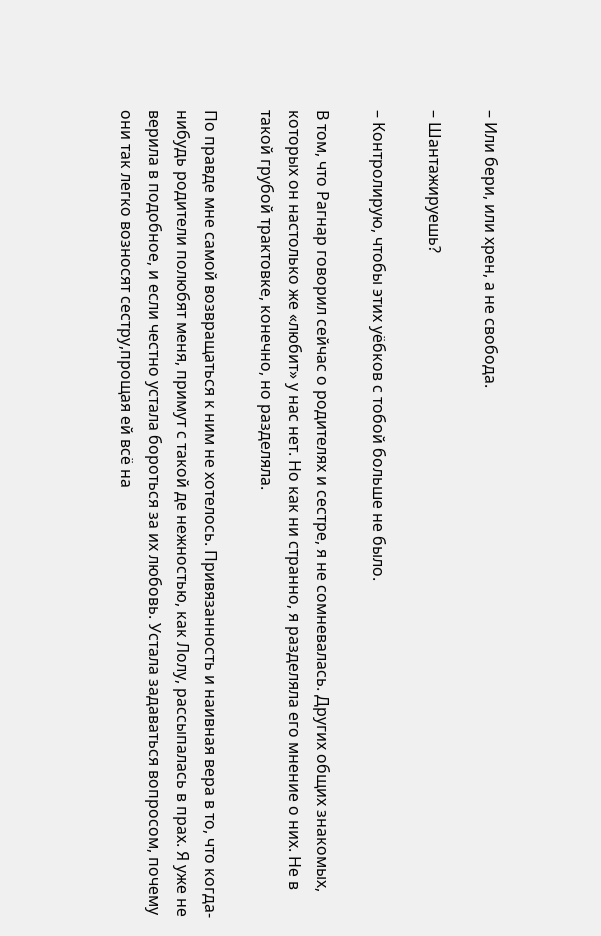– Или бери, или хрен, а не свобода.

– Шантажируешь?

– Контролирую, чтобы этих уёбков с тобой больше не было.

В том, что Рагнар говорил сейчас о родителях и сестре, я не сомневалась. Других общих знакомых, которых он настолько же «любит» у нас нет. Но как ни странно, я разделяла его мнение о них. Не в такой грубой трактовке, конечно, но разделяла.

По правде мне самой возвращаться к ним не хотелось. Привязанность и наивная вера в то, что когда-нибудь родители полюбят меня, примут с такой де нежностью, как Лолу, рассыпалась в прах. Я уже не верила в подобное, и если честно устала бороться за их любовь. Устала задаваться вопросом, почему они так легко возносят сестру,прощая ей всё на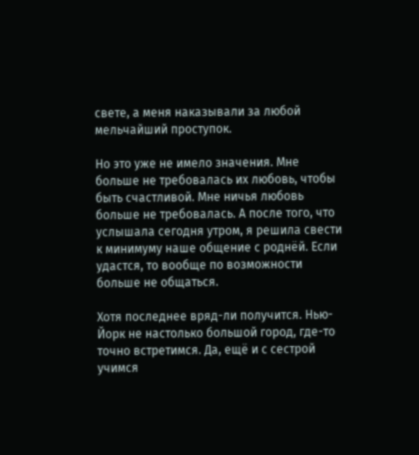свете, а меня наказывали за любой мельчайший проступок.

Но это уже не имело значения. Мне больше не требовалась их любовь, чтобы быть счастливой. Мне ничья любовь больше не требовалась. А после того, что услышала сегодня утром, я решила свести к минимуму наше общение с роднёй. Если удастся, то вообще по возможности больше не общаться.

Хотя последнее вряд-ли получится. Нью-Йорк не настолько большой город, где-то точно встретимся. Да, ещё и с сестрой учимся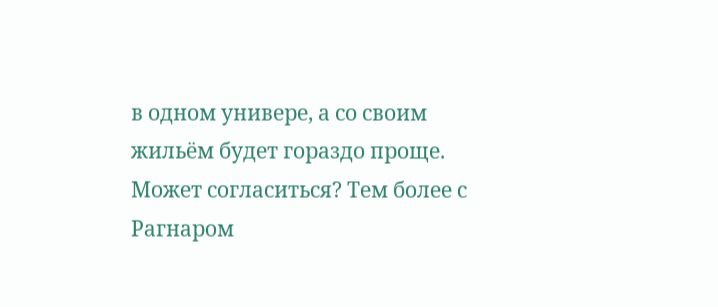в одном универе, а со своим жильём будет гораздо проще. Может согласиться? Тем более с Рагнаром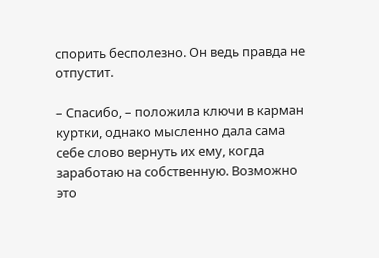спорить бесполезно. Он ведь правда не отпустит.

– Спасибо, – положила ключи в карман куртки, однако мысленно дала сама себе слово вернуть их ему, когда заработаю на собственную. Возможно это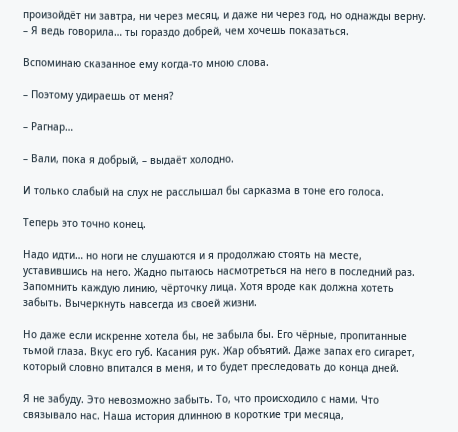произойдёт ни завтра, ни через месяц, и даже ни через год, но однажды верну. – Я ведь говорила… ты гораздо добрей, чем хочешь показаться.

Вспоминаю сказанное ему когда-то мною слова.

– Поэтому удираешь от меня?

– Рагнар…

– Вали, пока я добрый, – выдаёт холодно.

И только слабый на слух не расслышал бы сарказма в тоне его голоса.

Теперь это точно конец.

Надо идти… но ноги не слушаются и я продолжаю стоять на месте, уставившись на него. Жадно пытаюсь насмотреться на него в последний раз. Запомнить каждую линию, чёрточку лица. Хотя вроде как должна хотеть забыть. Вычеркнуть навсегда из своей жизни.

Но даже если искренне хотела бы, не забыла бы. Его чёрные, пропитанные тьмой глаза. Вкус его губ. Касания рук. Жар объятий. Даже запах его сигарет, который словно впитался в меня, и то будет преследовать до конца дней.

Я не забуду. Это невозможно забыть. То, что происходило с нами. Что связывало нас. Наша история длинною в короткие три месяца,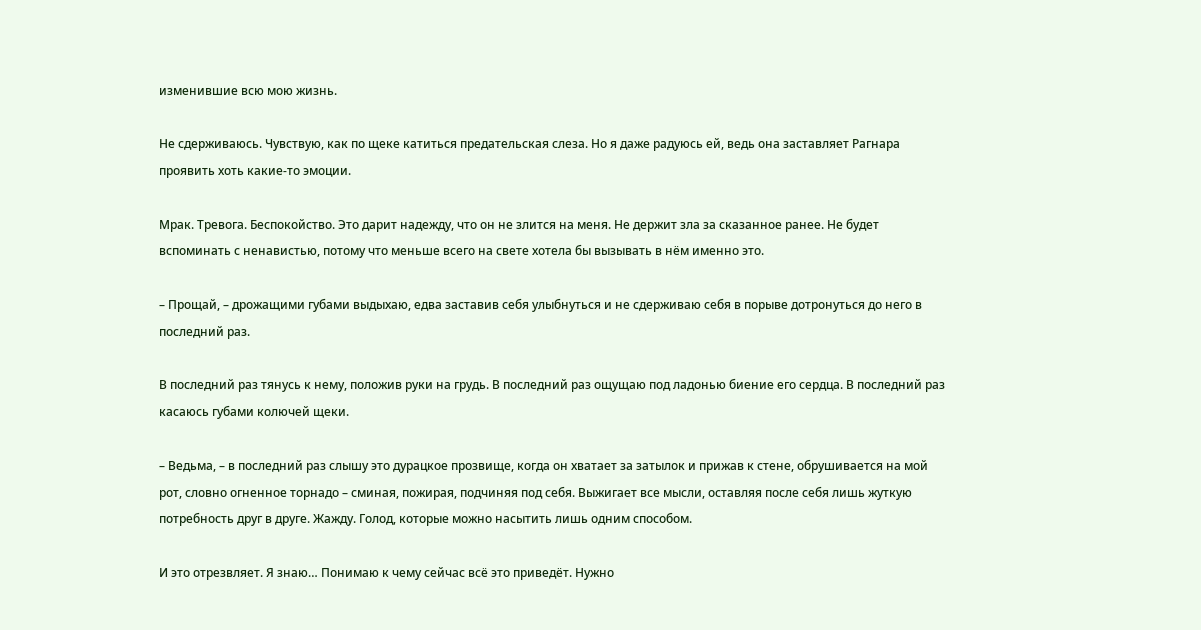изменившие всю мою жизнь.

Не сдерживаюсь. Чувствую, как по щеке катиться предательская слеза. Но я даже радуюсь ей, ведь она заставляет Рагнара проявить хоть какие-то эмоции.

Мрак. Тревога. Беспокойство. Это дарит надежду, что он не злится на меня. Не держит зла за сказанное ранее. Не будет вспоминать с ненавистью, потому что меньше всего на свете хотела бы вызывать в нём именно это.

– Прощай, – дрожащими губами выдыхаю, едва заставив себя улыбнуться и не сдерживаю себя в порыве дотронуться до него в последний раз.

В последний раз тянусь к нему, положив руки на грудь. В последний раз ощущаю под ладонью биение его сердца. В последний раз касаюсь губами колючей щеки.

– Ведьма, – в последний раз слышу это дурацкое прозвище, когда он хватает за затылок и прижав к стене, обрушивается на мой рот, словно огненное торнадо – сминая, пожирая, подчиняя под себя. Выжигает все мысли, оставляя после себя лишь жуткую потребность друг в друге. Жажду. Голод, которые можно насытить лишь одним способом.

И это отрезвляет. Я знаю… Понимаю к чему сейчас всё это приведёт. Нужно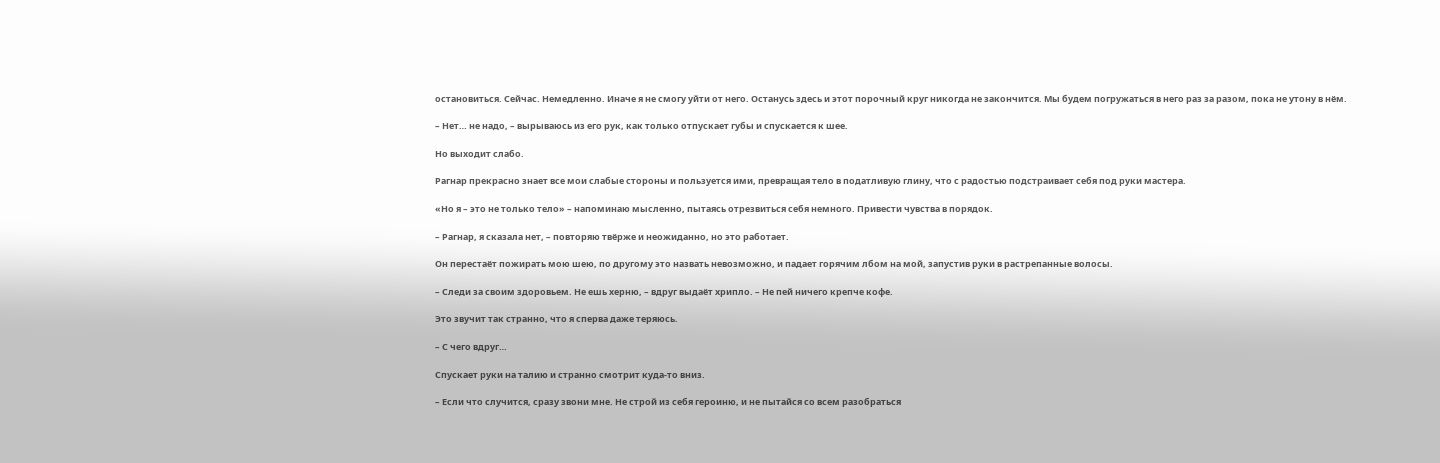остановиться. Сейчас. Немедленно. Иначе я не смогу уйти от него. Останусь здесь и этот порочный круг никогда не закончится. Мы будем погружаться в него раз за разом, пока не утону в нём.

– Нет… не надо, – вырываюсь из его рук, как только отпускает губы и спускается к шее.

Но выходит слабо.

Рагнар прекрасно знает все мои слабые стороны и пользуется ими, превращая тело в податливую глину, что с радостью подстраивает себя под руки мастера.

«Но я – это не только тело» – напоминаю мысленно, пытаясь отрезвиться себя немного. Привести чувства в порядок.

– Рагнар, я сказала нет, – повторяю твёрже и неожиданно, но это работает.

Он перестаёт пожирать мою шею, по другому это назвать невозможно, и падает горячим лбом на мой, запустив руки в растрепанные волосы.

– Следи за своим здоровьем. Не ешь херню, – вдруг выдаёт хрипло. – Не пей ничего крепче кофе.

Это звучит так странно, что я сперва даже теряюсь.

– С чего вдруг…

Спускает руки на талию и странно смотрит куда-то вниз.

– Если что случится, сразу звони мне. Не строй из себя героиню, и не пытайся со всем разобраться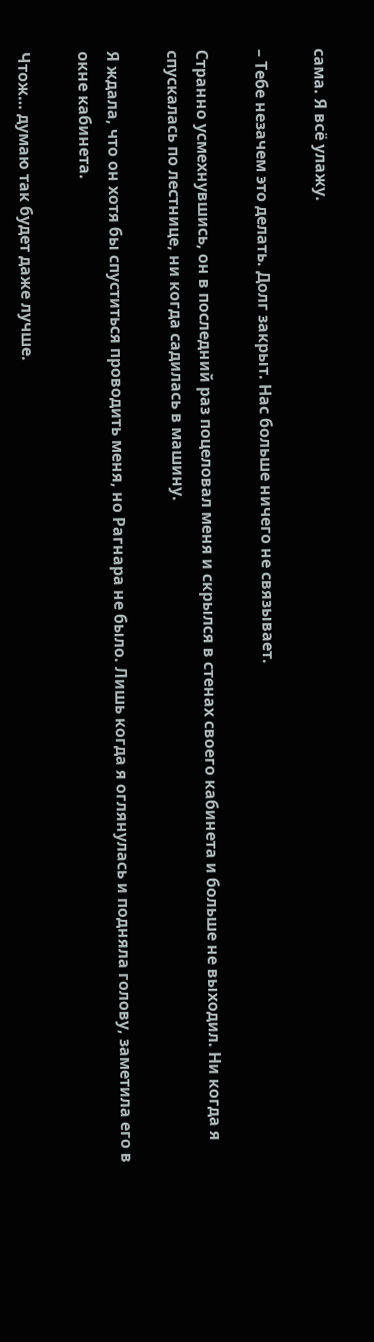сама. Я всё улажу.

– Тебе незачем это делать. Долг закрыт. Нас больше ничего не связывает.

Странно усмехнувшись, он в последний раз поцеловал меня и скрылся в стенах своего кабинета и больше не выходил. Ни когда я спускалась по лестнице, ни когда садилась в машину.

Я ждала, что он хотя бы спуститься проводить меня, но Рагнара не было. Лишь когда я оглянулась и подняла голову, заметила его в окне кабинета.

Чтож… думаю так будет даже лучше.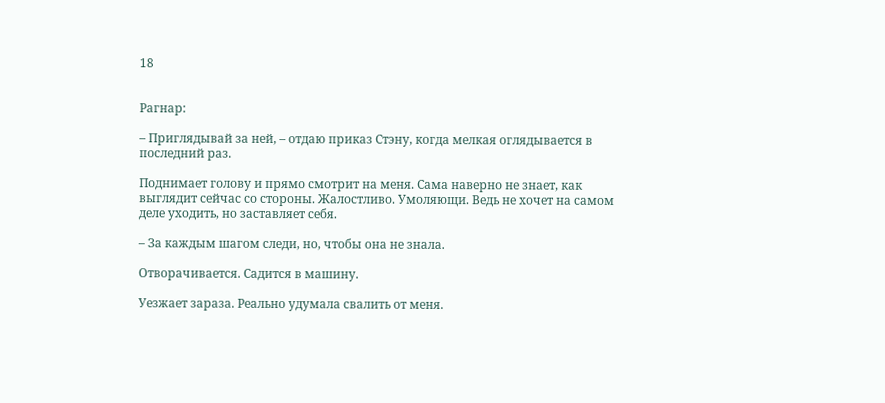18


Рагнар:

– Приглядывай за ней, – отдаю приказ Стэну, когда мелкая оглядывается в последний раз.

Поднимает голову и прямо смотрит на меня. Сама наверно не знает, как выглядит сейчас со стороны. Жалостливо. Умоляющи. Ведь не хочет на самом деле уходить, но заставляет себя.

– За каждым шагом следи, но, чтобы она не знала.

Отворачивается. Садится в машину.

Уезжает зараза. Реально удумала свалить от меня.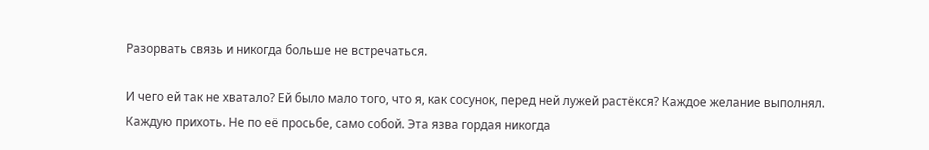Разорвать связь и никогда больше не встречаться.

И чего ей так не хватало? Ей было мало того, что я, как сосунок, перед ней лужей растёкся? Каждое желание выполнял. Каждую прихоть. Не по её просьбе, само собой. Эта язва гордая никогда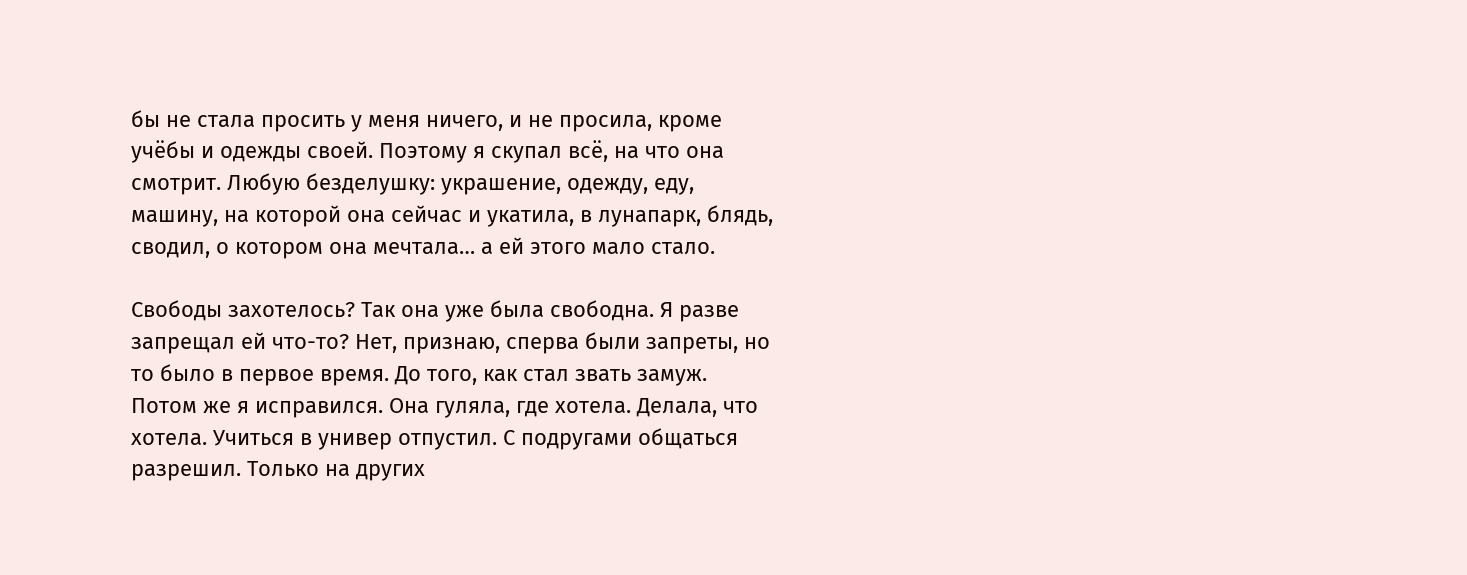бы не стала просить у меня ничего, и не просила, кроме учёбы и одежды своей. Поэтому я скупал всё, на что она смотрит. Любую безделушку: украшение, одежду, еду, машину, на которой она сейчас и укатила, в лунапарк, блядь, сводил, о котором она мечтала… а ей этого мало стало.

Свободы захотелось? Так она уже была свободна. Я разве запрещал ей что-то? Нет, признаю, сперва были запреты, но то было в первое время. До того, как стал звать замуж. Потом же я исправился. Она гуляла, где хотела. Делала, что хотела. Учиться в универ отпустил. С подругами общаться разрешил. Только на других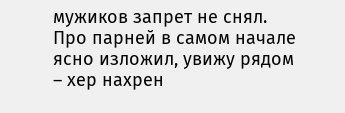мужиков запрет не снял. Про парней в самом начале ясно изложил, увижу рядом – хер нахрен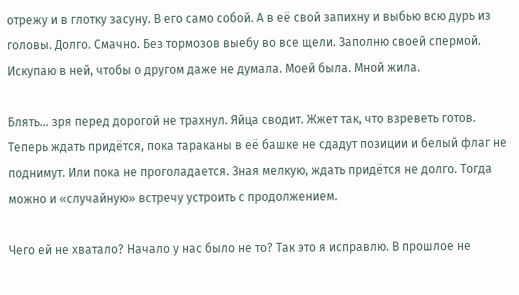отрежу и в глотку засуну. В его само собой. А в её свой запихну и выбью всю дурь из головы. Долго. Смачно. Без тормозов выебу во все щели. Заполню своей спермой. Искупаю в ней, чтобы о другом даже не думала. Моей была. Мной жила.

Блять… зря перед дорогой не трахнул. Яйца сводит. Жжет так, что взреветь готов. Теперь ждать придётся, пока тараканы в её башке не сдадут позиции и белый флаг не поднимут. Или пока не проголадается. Зная мелкую, ждать придётся не долго. Тогда можно и «случайную» встречу устроить с продолжением.

Чего ей не хватало? Начало у нас было не то? Так это я исправлю. В прошлое не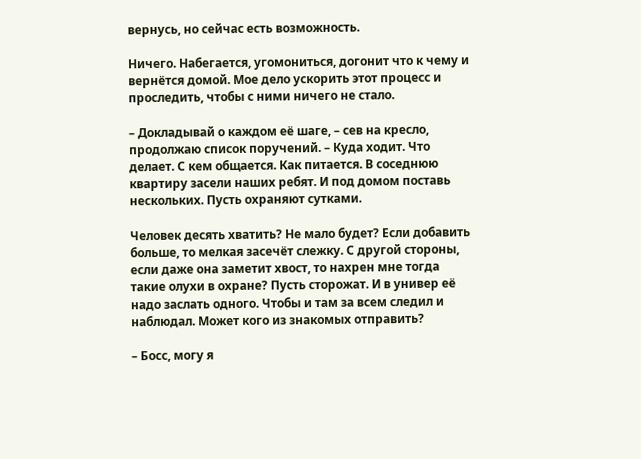вернусь, но сейчас есть возможность.

Ничего. Набегается, угомониться, догонит что к чему и вернётся домой. Мое дело ускорить этот процесс и проследить, чтобы с ними ничего не стало.

– Докладывай о каждом её шаге, – сев на кресло, продолжаю список поручений. – Куда ходит. Что делает. С кем общается. Как питается. В соседнюю квартиру засели наших ребят. И под домом поставь нескольких. Пусть охраняют сутками.

Человек десять хватить? Не мало будет? Если добавить больше, то мелкая засечёт слежку. С другой стороны, если даже она заметит хвост, то нахрен мне тогда такие олухи в охране? Пусть сторожат. И в универ её надо заслать одного. Чтобы и там за всем следил и наблюдал. Может кого из знакомых отправить?

– Босс, могу я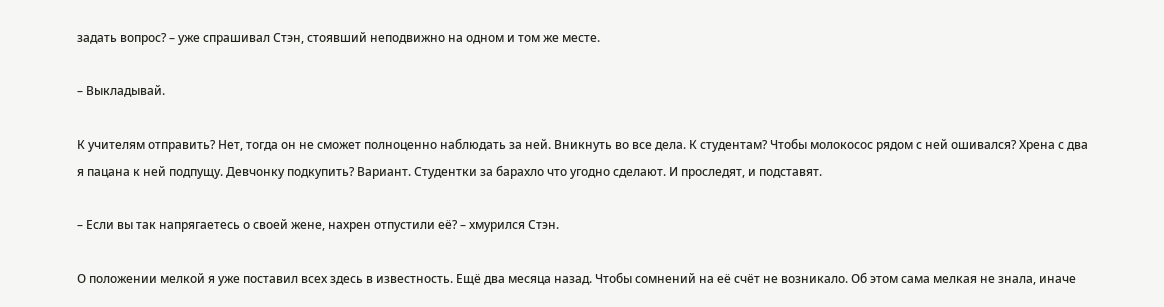задать вопрос? – уже спрашивал Стэн, стоявший неподвижно на одном и том же месте.

– Выкладывай.

К учителям отправить? Нет, тогда он не сможет полноценно наблюдать за ней. Вникнуть во все дела. К студентам? Чтобы молокосос рядом с ней ошивался? Хрена с два я пацана к ней подпущу. Девчонку подкупить? Вариант. Студентки за барахло что угодно сделают. И проследят, и подставят.

– Если вы так напрягаетесь о своей жене, нахрен отпустили её? – хмурился Стэн.

О положении мелкой я уже поставил всех здесь в известность. Ещё два месяца назад. Чтобы сомнений на её счёт не возникало. Об этом сама мелкая не знала, иначе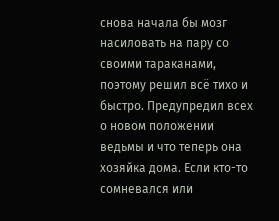снова начала бы мозг насиловать на пару со своими тараканами, поэтому решил всё тихо и быстро. Предупредил всех о новом положении ведьмы и что теперь она хозяйка дома. Если кто-то сомневался или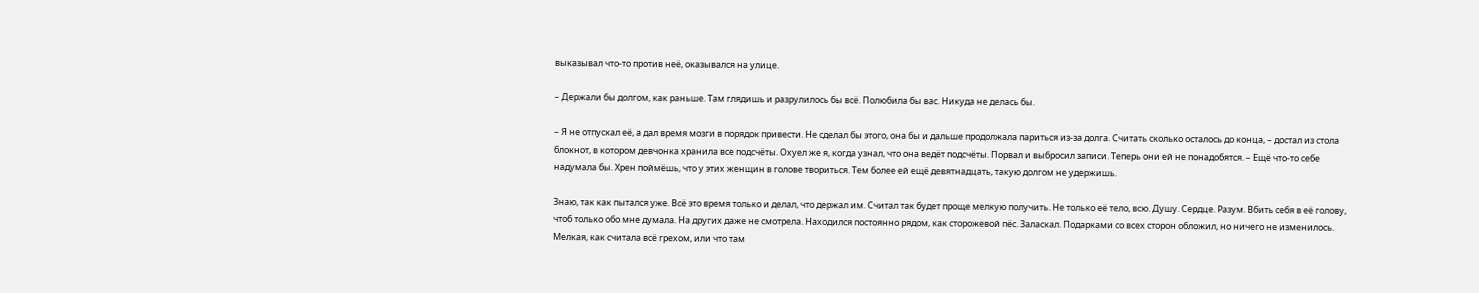выказывал что-то против неё, оказывался на улице.

– Держали бы долгом, как раньше. Там глядишь и разрулилось бы всё. Полюбила бы вас. Никуда не делась бы.

– Я не отпускал её, а дал время мозги в порядок привести. Не сделал бы этого, она бы и дальше продолжала париться из-за долга. Считать сколько осталось до конца, – достал из стола блокнот, в котором девчонка хранила все подсчёты. Охуел же я, когда узнал, что она ведёт подсчёты. Порвал и выбросил записи. Теперь они ей не понадобятся. – Ещё что-то себе надумала бы. Хрен поймёшь, что у этих женщин в голове твориться. Тем более ей ещё девятнадцать, такую долгом не удержишь.

Знаю, так как пытался уже. Всё это время только и делал, что держал им. Считал так будет проще мелкую получить. Не только её тело, всю. Душу. Сердце. Разум. Вбить себя в её голову, чтоб только обо мне думала. На других даже не смотрела. Находился постоянно рядом, как сторожевой пёс. Заласкал. Подарками со всех сторон обложил, но ничего не изменилось. Мелкая, как считала всё грехом, или что там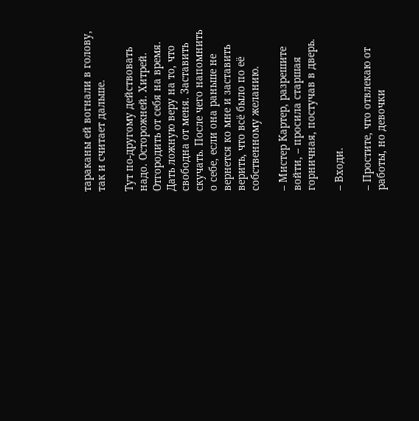тараканы ей вогнали в голову, так и считает дальше.

Тут по-другому действовать надо. Осторожней. Хитрей. Отгородить от себя на время. Дать ложную веру на то, что свободна от меня. Заставить скучать. После чего напомнить о себе, если она раньше не вернется ко мне и заставить верить, что всё было по её собственному желанию.

– Мистер Картер, разрешите войти, – просила старшая горничная, постучав в дверь.

– Входи.

– Простите, что отвлекаю от работы, но девочки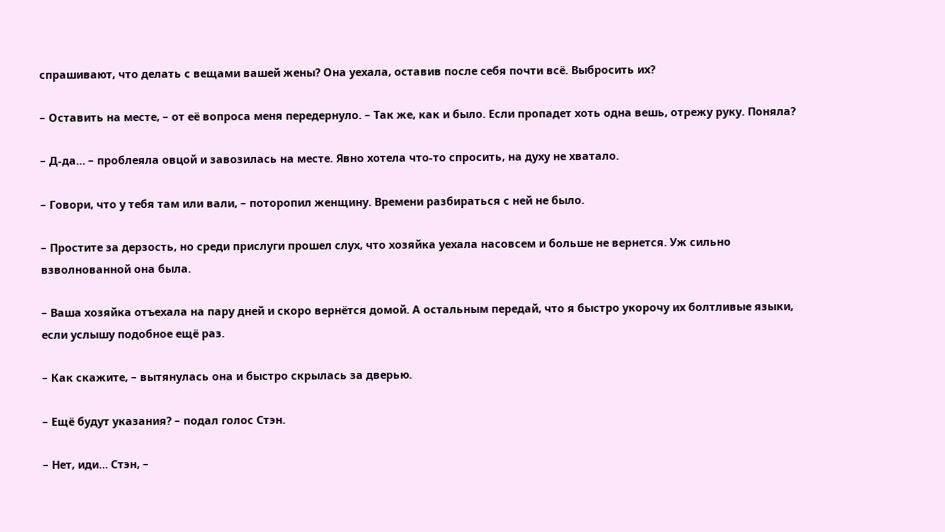спрашивают, что делать с вещами вашей жены? Она уехала, оставив после себя почти всё. Выбросить их?

– Оставить на месте, – от её вопроса меня передернуло. – Так же, как и было. Если пропадет хоть одна вешь, отрежу руку. Поняла?

– Д-да… – проблеяла овцой и завозилась на месте. Явно хотела что-то спросить, на духу не хватало.

– Говори, что у тебя там или вали, – поторопил женщину. Времени разбираться с ней не было.

– Простите за дерзость, но среди прислуги прошел слух, что хозяйка уехала насовсем и больше не вернется. Уж сильно взволнованной она была.

– Ваша хозяйка отъехала на пару дней и скоро вернётся домой. А остальным передай, что я быстро укорочу их болтливые языки, если услышу подобное ещё раз.

– Как скажите, – вытянулась она и быстро скрылась за дверью.

– Ещё будут указания? – подал голос Стэн.

– Нет, иди… Стэн, –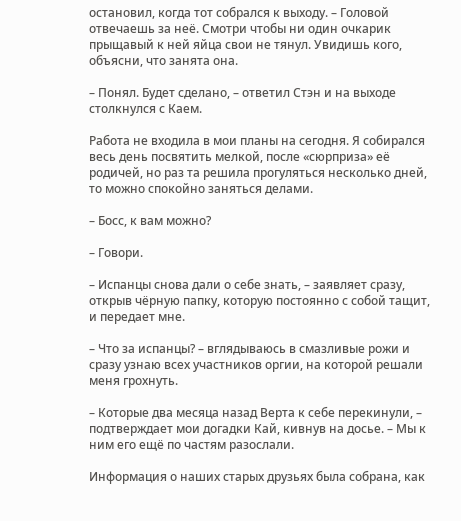остановил, когда тот собрался к выходу. – Головой отвечаешь за неё. Смотри чтобы ни один очкарик прыщавый к ней яйца свои не тянул. Увидишь кого, объясни, что занята она.

– Понял. Будет сделано, – ответил Стэн и на выходе столкнулся с Каем.

Работа не входила в мои планы на сегодня. Я собирался весь день посвятить мелкой, после «сюрприза» её родичей, но раз та решила прогуляться несколько дней, то можно спокойно заняться делами.

– Босс, к вам можно?

– Говори.

– Испанцы снова дали о себе знать, – заявляет сразу, открыв чёрную папку, которую постоянно с собой тащит, и передает мне.

– Что за испанцы? – вглядываюсь в смазливые рожи и сразу узнаю всех участников оргии, на которой решали меня грохнуть.

– Которые два месяца назад Верта к себе перекинули, – подтверждает мои догадки Кай, кивнув на досье. – Мы к ним его ещё по частям разослали.

Информация о наших старых друзьях была собрана, как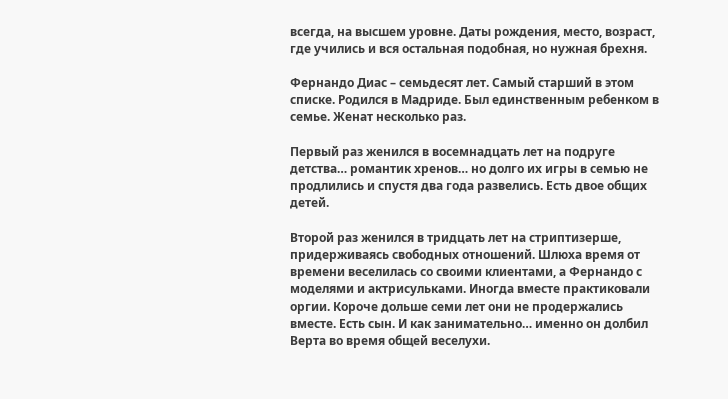всегда, на высшем уровне. Даты рождения, место, возраст, где учились и вся остальная подобная, но нужная брехня.

Фернандо Диас – семьдесят лет. Самый старший в этом списке. Родился в Мадриде. Был единственным ребенком в семье. Женат несколько раз.

Первый раз женился в восемнадцать лет на подруге детства… романтик хренов… но долго их игры в семью не продлились и спустя два года развелись. Есть двое общих детей.

Второй раз женился в тридцать лет на стриптизерше, придерживаясь свободных отношений. Шлюха время от времени веселилась со своими клиентами, а Фернандо с моделями и актрисульками. Иногда вместе практиковали оргии. Короче дольше семи лет они не продержались вместе. Есть сын. И как занимательно… именно он долбил Верта во время общей веселухи.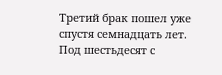Третий брак пошел уже спустя семнадцать лет. Под шестьдесят с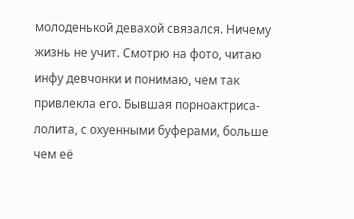молоденькой девахой связался. Ничему жизнь не учит. Смотрю на фото, читаю инфу девчонки и понимаю, чем так привлекла его. Бывшая порноактриса-лолита, с охуенными буферами, больше чем её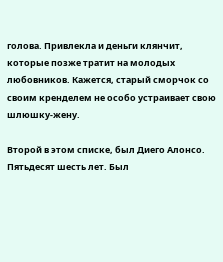голова. Привлекла и деньги клянчит, которые позже тратит на молодых любовников. Кажется, старый сморчок со своим кренделем не особо устраивает свою шлюшку-жену.

Второй в этом списке, был Диего Алонсо. Пятьдесят шесть лет. Был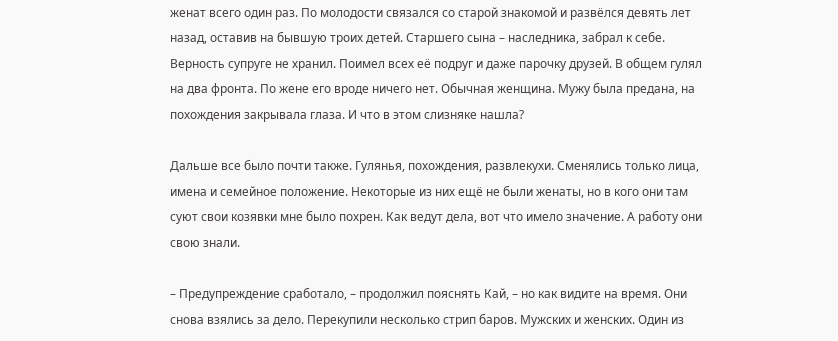женат всего один раз. По молодости связался со старой знакомой и развёлся девять лет назад, оставив на бывшую троих детей. Старшего сына – наследника, забрал к себе. Верность супруге не хранил. Поимел всех её подруг и даже парочку друзей. В общем гулял на два фронта. По жене его вроде ничего нет. Обычная женщина. Мужу была предана, на похождения закрывала глаза. И что в этом слизняке нашла?

Дальше все было почти также. Гулянья, похождения, развлекухи. Сменялись только лица, имена и семейное положение. Некоторые из них ещё не были женаты, но в кого они там суют свои козявки мне было похрен. Как ведут дела, вот что имело значение. А работу они свою знали.

– Предупреждение сработало, – продолжил пояснять Кай, – но как видите на время. Они снова взялись за дело. Перекупили несколько стрип баров. Мужских и женских. Один из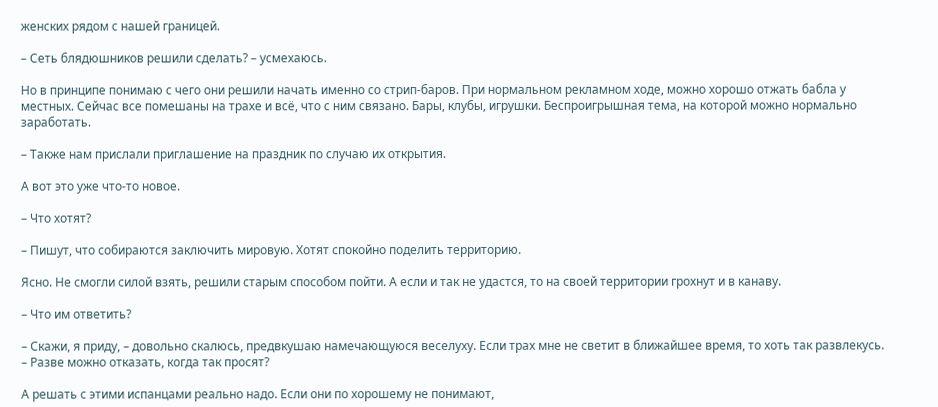женских рядом с нашей границей.

– Сеть блядюшников решили сделать? – усмехаюсь.

Но в принципе понимаю с чего они решили начать именно со стрип-баров. При нормальном рекламном ходе, можно хорошо отжать бабла у местных. Сейчас все помешаны на трахе и всё, что с ним связано. Бары, клубы, игрушки. Беспроигрышная тема, на которой можно нормально заработать.

– Также нам прислали приглашение на праздник по случаю их открытия.

А вот это уже что-то новое.

– Что хотят?

– Пишут, что собираются заключить мировую. Хотят спокойно поделить территорию.

Ясно. Не смогли силой взять, решили старым способом пойти. А если и так не удастся, то на своей территории грохнут и в канаву.

– Что им ответить?

– Скажи, я приду, – довольно скалюсь, предвкушаю намечающуюся веселуху. Если трах мне не светит в ближайшее время, то хоть так развлекусь. – Разве можно отказать, когда так просят?

А решать с этими испанцами реально надо. Если они по хорошему не понимают,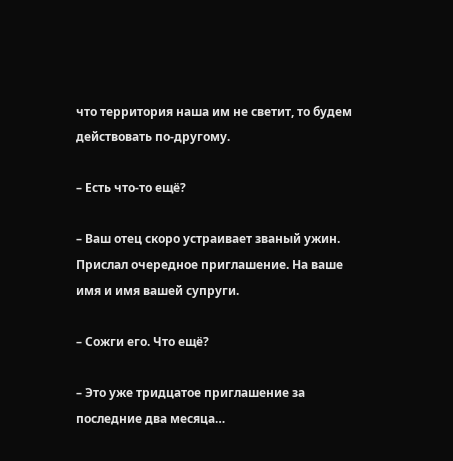что территория наша им не светит, то будем действовать по-другому.

– Есть что-то ещё?

– Ваш отец скоро устраивает званый ужин. Прислал очередное приглашение. На ваше имя и имя вашей супруги.

– Сожги его. Что ещё?

– Это уже тридцатое приглашение за последние два месяца…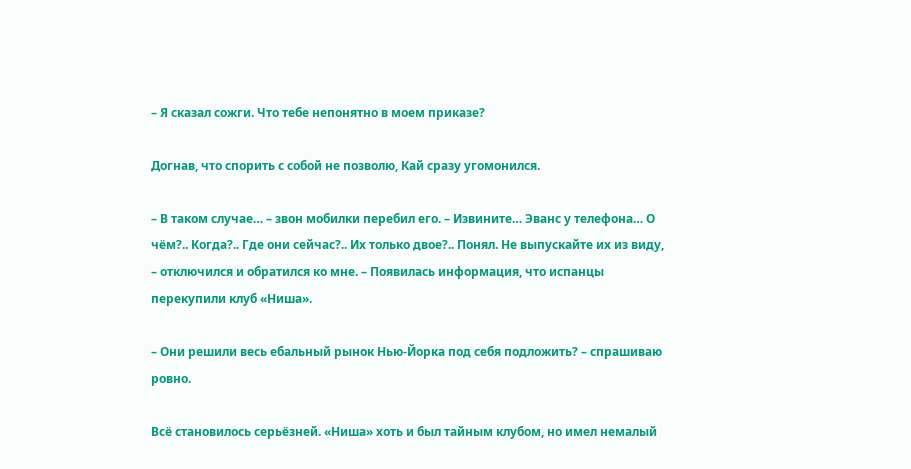– Я сказал сожги. Что тебе непонятно в моем приказе?

Догнав, что спорить с собой не позволю, Кай сразу угомонился.

– В таком случае… – звон мобилки перебил его. – Извините… Эванс у телефона… О чём?.. Когда?.. Где они сейчас?.. Их только двое?.. Понял. Не выпускайте их из виду, – отключился и обратился ко мне. – Появилась информация, что испанцы перекупили клуб «Ниша».

– Они решили весь ебальный рынок Нью-Йорка под себя подложить? – спрашиваю ровно.

Всё становилось серьёзней. «Ниша» хоть и был тайным клубом, но имел немалый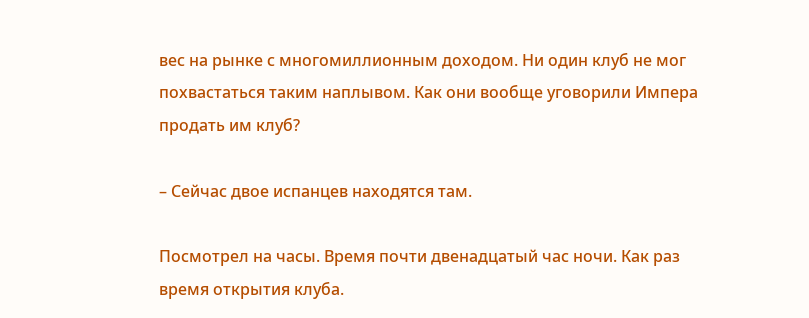вес на рынке с многомиллионным доходом. Ни один клуб не мог похвастаться таким наплывом. Как они вообще уговорили Импера продать им клуб?

– Сейчас двое испанцев находятся там.

Посмотрел на часы. Время почти двенадцатый час ночи. Как раз время открытия клуба.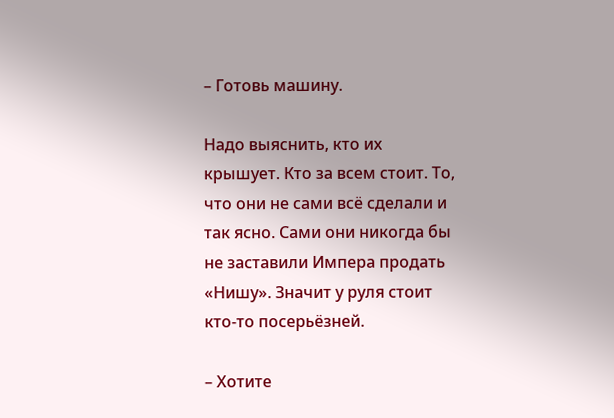– Готовь машину.

Надо выяснить, кто их крышует. Кто за всем стоит. То, что они не сами всё сделали и так ясно. Сами они никогда бы не заставили Импера продать «Нишу». Значит у руля стоит кто-то посерьёзней.

– Хотите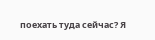поехать туда сейчас? Я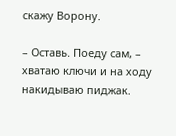скажу Ворону.

– Оставь. Поеду сам, – хватаю ключи и на ходу накидываю пиджак.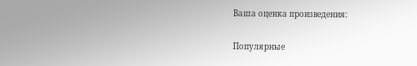Ваша оценка произведения:

Популярные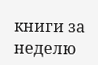книги за неделю